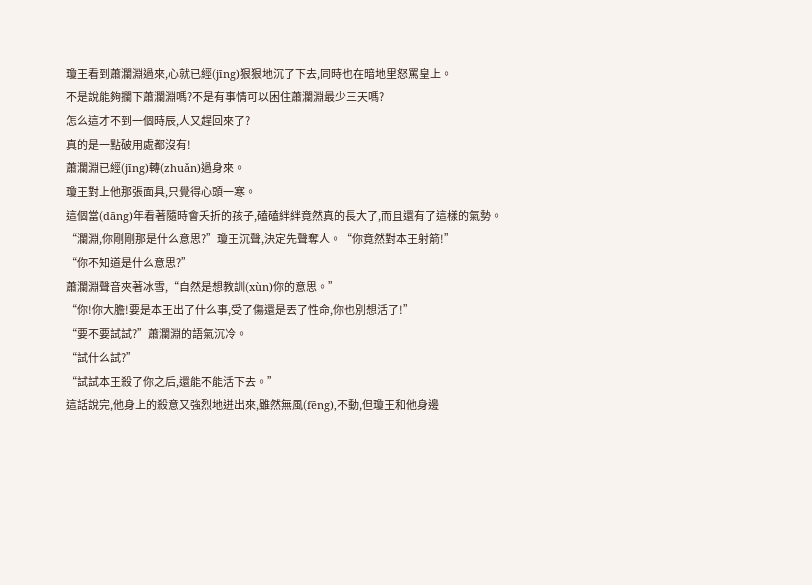瓊王看到蕭瀾淵過來,心就已經(jīng)狠狠地沉了下去,同時也在暗地里怒罵皇上。
不是說能夠攔下蕭瀾淵嗎?不是有事情可以困住蕭瀾淵最少三天嗎?
怎么這才不到一個時辰,人又趕回來了?
真的是一點破用處都沒有!
蕭瀾淵已經(jīng)轉(zhuǎn)過身來。
瓊王對上他那張面具,只覺得心頭一寒。
這個當(dāng)年看著隨時會夭折的孩子,磕磕絆絆竟然真的長大了,而且還有了這樣的氣勢。
“瀾淵,你剛剛那是什么意思?”瓊王沉聲,決定先聲奪人。“你竟然對本王射箭!”
“你不知道是什么意思?”
蕭瀾淵聲音夾著冰雪,“自然是想教訓(xùn)你的意思。”
“你!你大膽!要是本王出了什么事,受了傷還是丟了性命,你也別想活了!”
“要不要試試?”蕭瀾淵的語氣沉冷。
“試什么試?”
“試試本王殺了你之后,還能不能活下去。”
這話說完,他身上的殺意又強烈地迸出來,雖然無風(fēng),不動,但瓊王和他身邊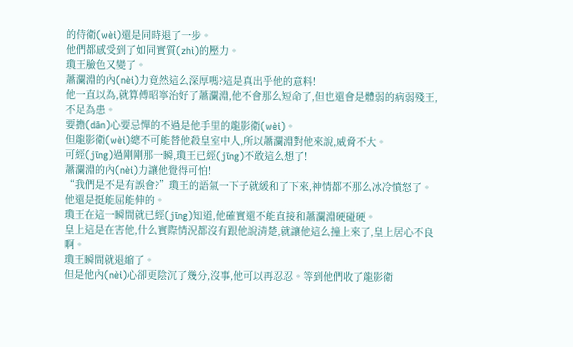的侍衛(wèi)還是同時退了一步。
他們都感受到了如同實質(zhì)的壓力。
瓊王臉色又變了。
蕭瀾淵的內(nèi)力竟然這么深厚嗎?這是真出乎他的意料!
他一直以為,就算傅昭寧治好了蕭瀾淵,他不會那么短命了,但也還會是體弱的病弱殘王,不足為患。
要擔(dān)心要忌憚的不過是他手里的龍影衛(wèi)。
但龍影衛(wèi)總不可能替他殺皇室中人,所以蕭瀾淵對他來說,威脅不大。
可經(jīng)過剛剛那一瞬,瓊王已經(jīng)不敢這么想了!
蕭瀾淵的內(nèi)力讓他覺得可怕!
“我們是不是有誤會?”瓊王的語氣一下子就緩和了下來,神情都不那么冰冷憤怒了。
他還是挺能屈能伸的。
瓊王在這一瞬間就已經(jīng)知道,他確實還不能直接和蕭瀾淵硬碰硬。
皇上這是在害他,什么實際情況都沒有跟他說清楚,就讓他這么撞上來了,皇上居心不良啊。
瓊王瞬間就退縮了。
但是他內(nèi)心卻更陰沉了幾分,沒事,他可以再忍忍。等到他們收了龍影衛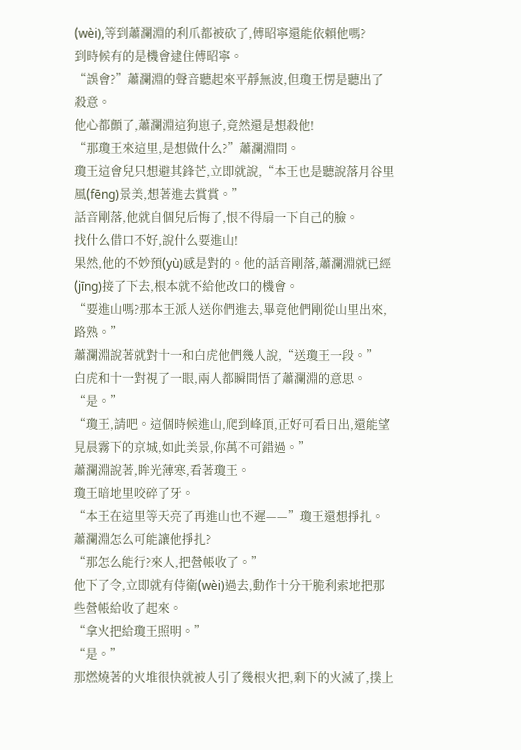(wèi),等到蕭瀾淵的利爪都被砍了,傅昭寧還能依賴他嗎?
到時候有的是機會逮住傅昭寧。
“誤會?”蕭瀾淵的聲音聽起來平靜無波,但瓊王愣是聽出了殺意。
他心都顫了,蕭瀾淵這狗崽子,竟然還是想殺他!
“那瓊王來這里,是想做什么?”蕭瀾淵問。
瓊王這會兒只想避其鋒芒,立即就說,“本王也是聽說落月谷里風(fēng)景美,想著進去賞賞。”
話音剛落,他就自個兒后悔了,恨不得扇一下自己的臉。
找什么借口不好,說什么要進山!
果然,他的不妙預(yù)感是對的。他的話音剛落,蕭瀾淵就已經(jīng)接了下去,根本就不給他改口的機會。
“要進山嗎?那本王派人送你們進去,畢竟他們剛從山里出來,路熟。”
蕭瀾淵說著就對十一和白虎他們幾人說,“送瓊王一段。”
白虎和十一對視了一眼,兩人都瞬間悟了蕭瀾淵的意思。“是。”
“瓊王,請吧。這個時候進山,爬到峰頂,正好可看日出,還能望見晨霧下的京城,如此美景,你萬不可錯過。”
蕭瀾淵說著,眸光薄寒,看著瓊王。
瓊王暗地里咬碎了牙。
“本王在這里等天亮了再進山也不遲——”瓊王還想掙扎。
蕭瀾淵怎么可能讓他掙扎?
“那怎么能行?來人,把營帳收了。”
他下了令,立即就有侍衛(wèi)過去,動作十分干脆利索地把那些營帳給收了起來。
“拿火把給瓊王照明。”
“是。”
那燃燒著的火堆很快就被人引了幾根火把,剩下的火滅了,撲上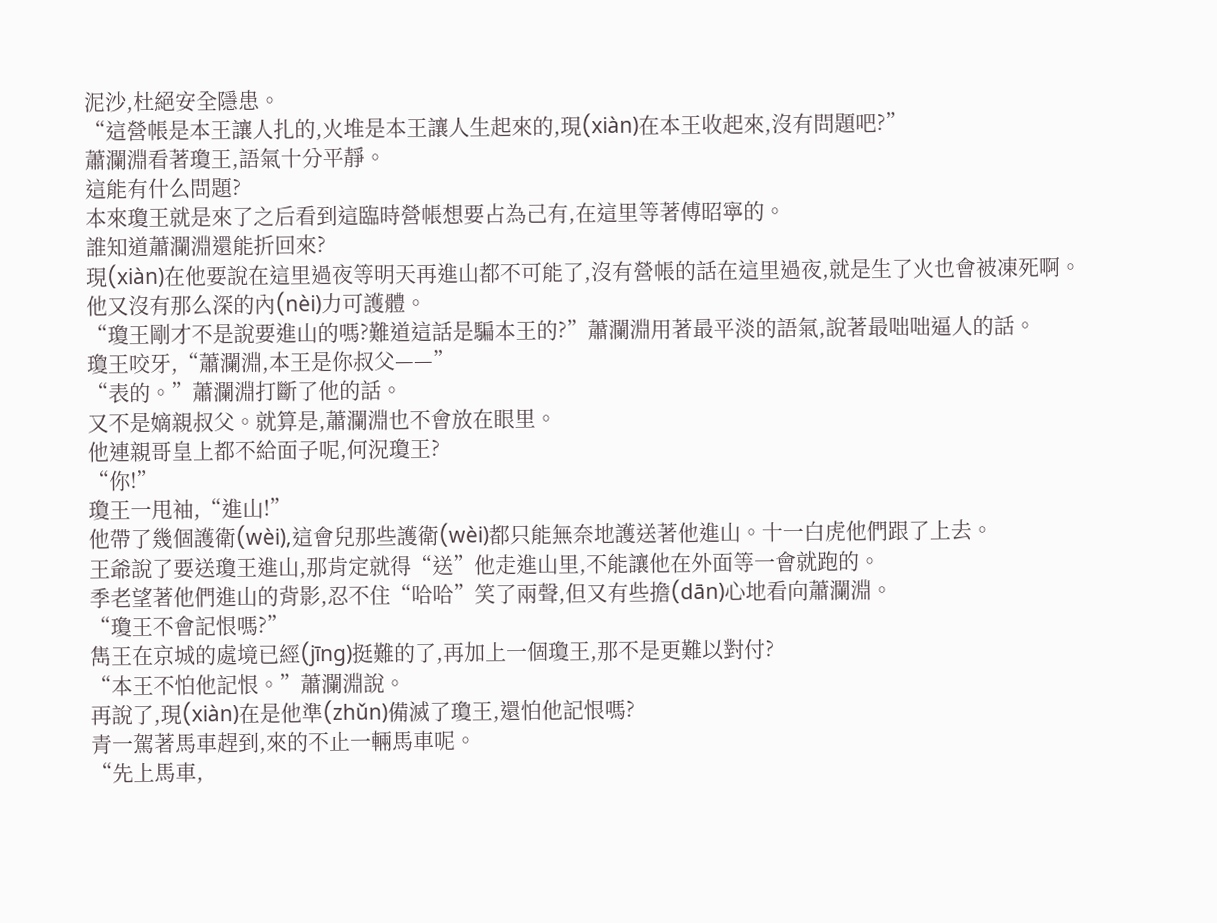泥沙,杜絕安全隱患。
“這營帳是本王讓人扎的,火堆是本王讓人生起來的,現(xiàn)在本王收起來,沒有問題吧?”
蕭瀾淵看著瓊王,語氣十分平靜。
這能有什么問題?
本來瓊王就是來了之后看到這臨時營帳想要占為己有,在這里等著傅昭寧的。
誰知道蕭瀾淵還能折回來?
現(xiàn)在他要說在這里過夜等明天再進山都不可能了,沒有營帳的話在這里過夜,就是生了火也會被凍死啊。
他又沒有那么深的內(nèi)力可護體。
“瓊王剛才不是說要進山的嗎?難道這話是騙本王的?”蕭瀾淵用著最平淡的語氣,說著最咄咄逼人的話。
瓊王咬牙,“蕭瀾淵,本王是你叔父——”
“表的。”蕭瀾淵打斷了他的話。
又不是嫡親叔父。就算是,蕭瀾淵也不會放在眼里。
他連親哥皇上都不給面子呢,何況瓊王?
“你!”
瓊王一甩袖,“進山!”
他帶了幾個護衛(wèi),這會兒那些護衛(wèi)都只能無奈地護送著他進山。十一白虎他們跟了上去。
王爺說了要送瓊王進山,那肯定就得“送”他走進山里,不能讓他在外面等一會就跑的。
季老望著他們進山的背影,忍不住“哈哈”笑了兩聲,但又有些擔(dān)心地看向蕭瀾淵。
“瓊王不會記恨嗎?”
雋王在京城的處境已經(jīng)挺難的了,再加上一個瓊王,那不是更難以對付?
“本王不怕他記恨。”蕭瀾淵說。
再說了,現(xiàn)在是他準(zhǔn)備滅了瓊王,還怕他記恨嗎?
青一駕著馬車趕到,來的不止一輛馬車呢。
“先上馬車,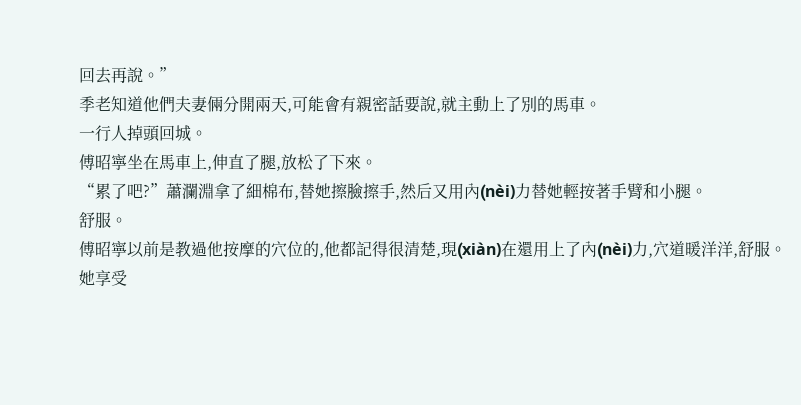回去再說。”
季老知道他們夫妻倆分開兩天,可能會有親密話要說,就主動上了別的馬車。
一行人掉頭回城。
傅昭寧坐在馬車上,伸直了腿,放松了下來。
“累了吧?”蕭瀾淵拿了細棉布,替她擦臉擦手,然后又用內(nèi)力替她輕按著手臂和小腿。
舒服。
傅昭寧以前是教過他按摩的穴位的,他都記得很清楚,現(xiàn)在還用上了內(nèi)力,穴道暖洋洋,舒服。
她享受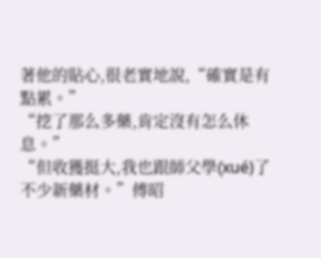著他的貼心,很老實地說,“確實是有點累。”
“挖了那么多藥,肯定沒有怎么休息。”
“但收獲挺大,我也跟師父學(xué)了不少新藥材。”傅昭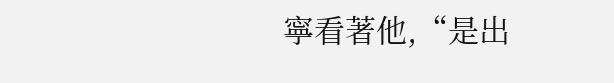寧看著他,“是出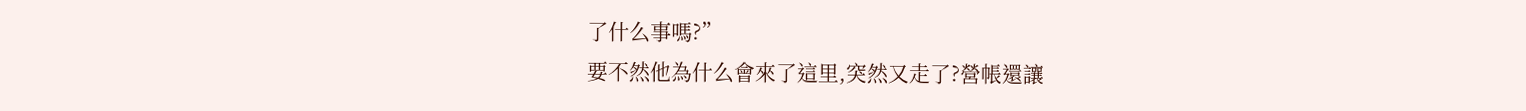了什么事嗎?”
要不然他為什么會來了這里,突然又走了?營帳還讓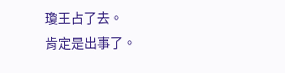瓊王占了去。
肯定是出事了。